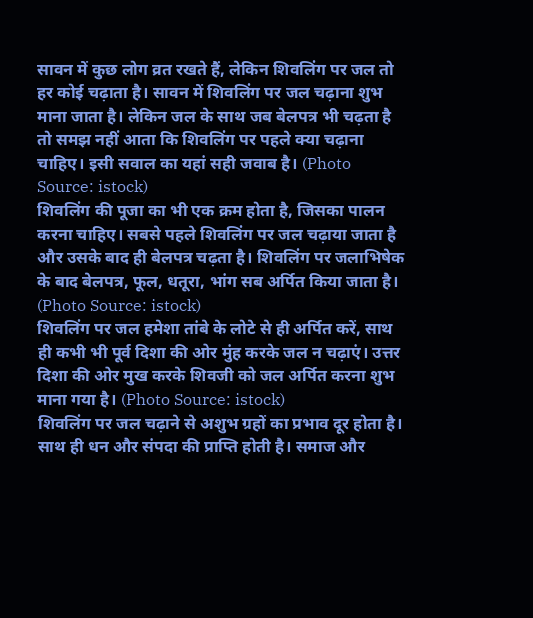सावन में कुछ लोग व्रत रखते हैं, लेकिन शिवलिंग पर जल तो हर कोई चढ़ाता है। सावन में शिवलिंग पर जल चढ़ाना शुभ माना जाता है। लेकिन जल के साथ जब बेलपत्र भी चढ़ता है तो समझ नहीं आता कि शिवलिंग पर पहले क्या चढ़ाना चाहिए। इसी सवाल का यहां सही जवाब है। (Photo Source: istock)
शिवलिंग की पूजा का भी एक क्रम होता है, जिसका पालन करना चाहिए। सबसे पहले शिवलिंग पर जल चढ़ाया जाता है और उसके बाद ही बेलपत्र चढ़ता है। शिवलिंग पर जलाभिषेक के बाद बेलपत्र, फूल, धतूरा, भांग सब अर्पित किया जाता है। (Photo Source: istock)
शिवलिंग पर जल हमेशा तांबे के लोटे से ही अर्पित करें, साथ ही कभी भी पूर्व दिशा की ओर मुंह करके जल न चढ़ाएं। उत्तर दिशा की ओर मुख करके शिवजी को जल अर्पित करना शुभ माना गया है। (Photo Source: istock)
शिवलिंग पर जल चढ़ाने से अशुभ ग्रहों का प्रभाव दूर होता है। साथ ही धन और संपदा की प्राप्ति होती है। समाज और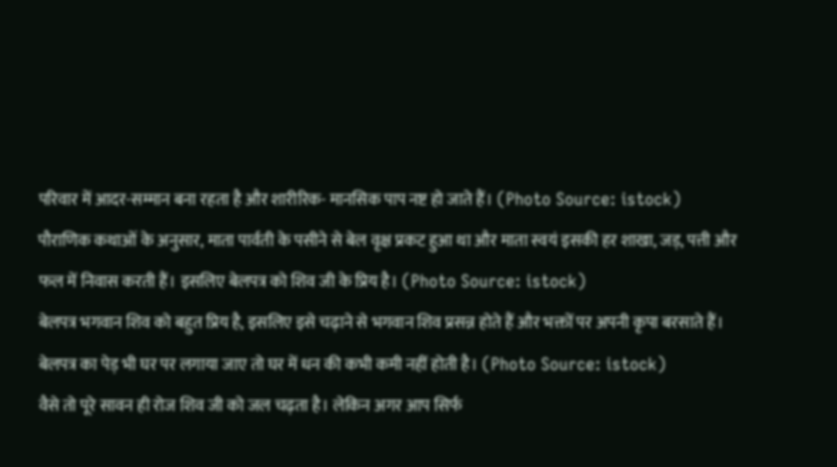परिवार में आदर-सम्मान बना रहता है और शारीरिक- मानसिक पाप नष्ट हो जाते हैं। (Photo Source: istock)
पौराणिक कथाओं के अनुसार, माता पार्वती के पसीने से बेल वृक्ष प्रकट हुआ था और माता स्वयं इसकी हर शाखा, जड़, पत्ती और फल में निवास करती हैं। इसलिए बेलपत्र को शिव जी के प्रिय है। (Photo Source: istock)
बेलपत्र भगवान शिव को बहुत प्रिय है, इसलिए इसे चढ़ाने से भगवान शिव प्रसन्न होते हैं और भक्तों पर अपनी कृपा बरसाते हैं। बेलपत्र का पेड़ भी घर पर लगाया जाए तो घर में धन की कभी कमी नहीं होती है। (Photo Source: istock)
वैसे तो पूरे सावन ही रोज शिव जी को जल चढ़ता है। लेकिन अगर आप सिर्फ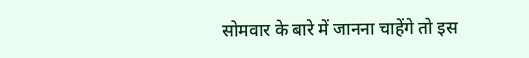सोमवार के बारे में जानना चाहेंगे तो इस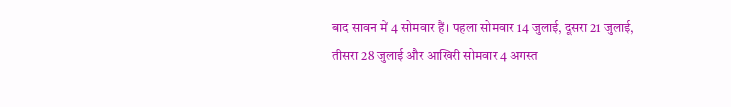बाद सावन में 4 सोमवार हैं। पहला सोमवार 14 जुलाई, दूसरा 21 जुलाई, तीसरा 28 जुलाई और आखिरी सोमवार 4 अगस्त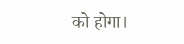को होगा।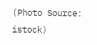(Photo Source: istock)